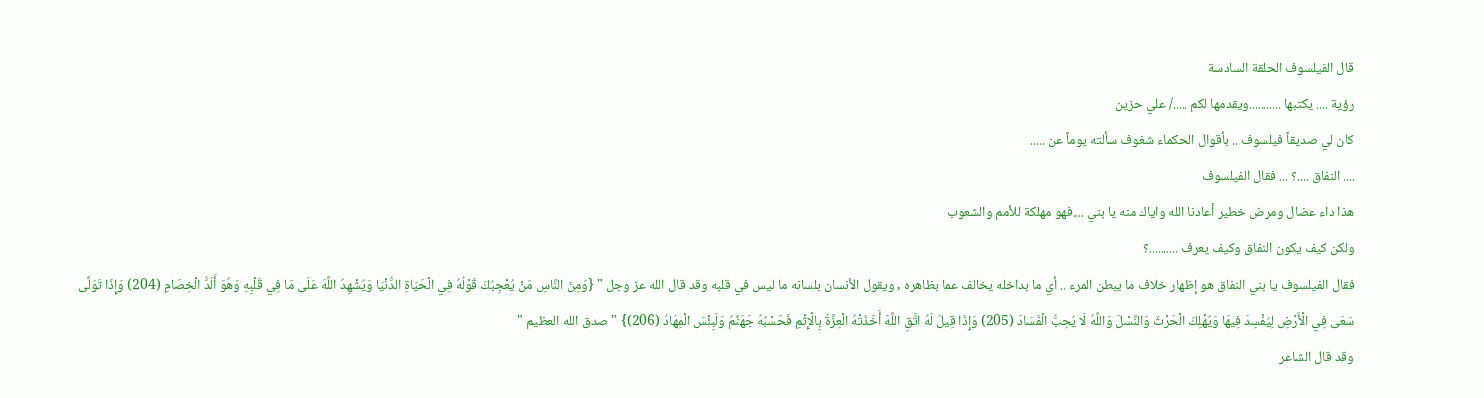قال الفيلسوف الحلقة السادسة
رؤية .... يكتبها ...........ويقدمها لكم ...../ علي حزين
كان لي صديقاً فيلسوف .. بأقوال الحكماء شغوف سألته يوماً عن .....
.... النفاق ....؟ ... فقال الفيلسوف
هذا داء عضال ومرض خطير أعادنا الله واياك منه يا بني ....فهو مهلكة للأمم والشعوب
ولكن كيف يكون النفاق وكيف يعرف ..........؟
فقال الفيلسوف يا بني النفاق هو إظهار خلاف ما يبطن المرء .. أي ما بداخله يخالف عما بظاهره , ويقول الأنسان بلسانه ما ليس في قلبه وقد قال الله عز وجل " {وَمِنَ النَّاسِ مَنْ يُعْجِبُكَ قَوْلُهُ فِي الْحَيَاةِ الدُّنْيَا وَيُشْهِدُ اللَّهَ عَلَى مَا فِي قَلْبِهِ وَهُوَ أَلَدُّ الْخِصَامِ (204) وَإِذَا تَوَلَّى سَعَى فِي الْأَرْضِ لِيُفْسِدَ فِيهَا وَيُهْلِكَ الْحَرْثَ وَالنَّسْلَ وَاللَّهُ لَا يُحِبُّ الْفَسَادَ (205) وَإِذَا قِيلَ لَهُ اتَّقِ اللَّهَ أَخَذَتْهُ الْعِزَّةُ بِالْإِثْمِ فَحَسْبُهُ جَهَنَّمُ وَلَبِئْسَ الْمِهَادُ (206)} " صدق الله العظيم "
وقد قال الشاعر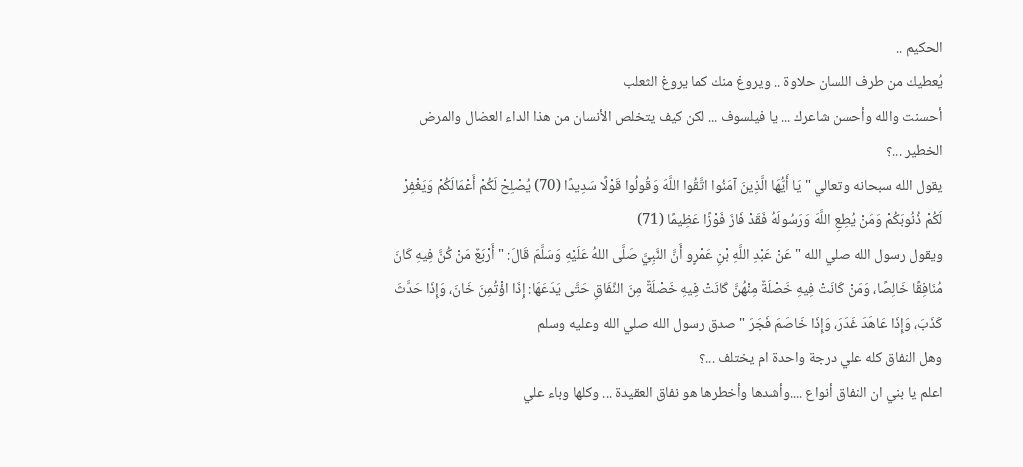الحكيم ..
يُعطيك من طرف اللسان حلاوة .. ويروغ منك كما يروغ الثعلب
أحسنت والله وأحسن شاعرك ... يا فيلسوف ... لكن كيف يتخلص الأنسان من هذا الداء العضال والمرض الخطير ...؟
يقول الله سبحانه وتعالي " يَا أَيُّهَا الَّذِينَ آمَنُوا اتَّقُوا اللَّهَ وَقُولُوا قَوْلًا سَدِيدًا (70) يُصْلِحْ لَكُمْ أَعْمَالَكُمْ وَيَغْفِرْ لَكُمْ ذُنُوبَكُمْ وَمَنْ يُطِعِ اللَّهَ وَرَسُولَهُ فَقَدْ فَازَ فَوْزًا عَظِيمًا (71)
ويقول رسول الله صلي الله " عَنْ عَبْدِ اللَّهِ بْنِ عَمْرٍو أَنَّ النَّبِيَّ صَلَّى اللهُ عَلَيْهِ وَسَلَّمَ قَالَ: " أَرْبَعٌ مَنْ كُنَّ فِيهِ كَانَ مُنَافِقًا خَالِصًا، وَمَنْ كَانَتْ فِيهِ خَصْلَةٌ مِنْهُنَّ كَانَتْ فِيهِ خَصْلَةٌ مِنَ النِّفَاقِ حَتَّى يَدَعَهَا: إِذَا اؤْتُمِنَ خَانَ، وَإِذَا حَدَّثَ كَذَبَ، وَإِذَا عَاهَدَ غَدَرَ، وَإِذَا خَاصَمَ فَجَرَ "صدق رسول الله صلي الله وعليه وسلم
وهل النفاق كله علي درجة واحدة ام يختلف ...؟
اعلم يا بني ان النفاق أنواع ....وأشدها وأخطرها هو نفاق العقيدة ... وكلها وباء علي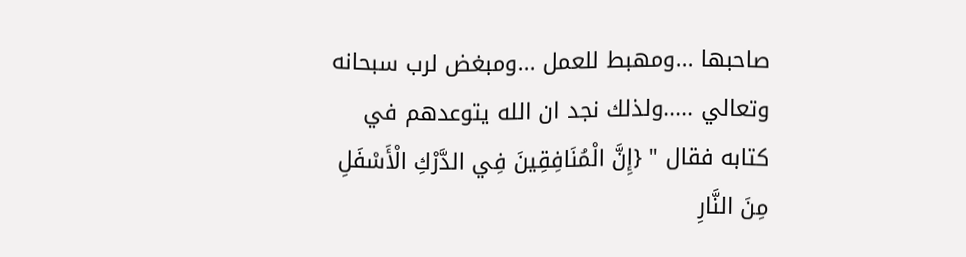صاحبها ...ومهبط للعمل ...ومبغض لرب سبحانه وتعالي .....ولذلك نجد ان الله يتوعدهم في كتابه فقال " {إِنَّ الْمُنَافِقِينَ فِي الدَّرْكِ الْأَسْفَلِ مِنَ النَّارِ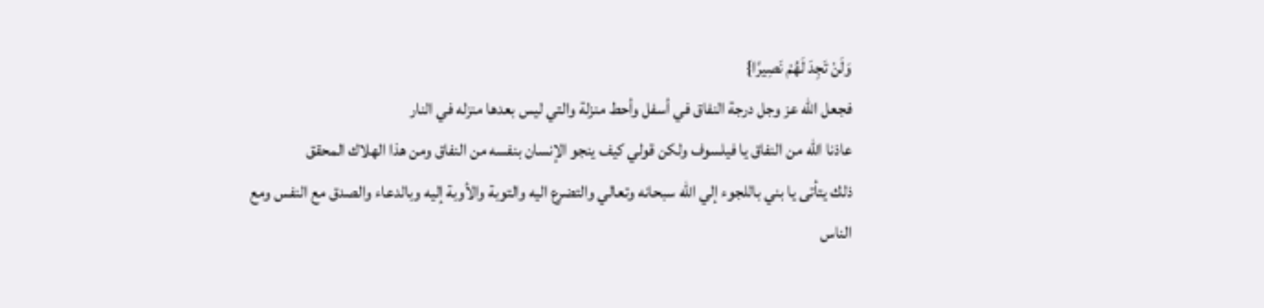وَلَنْ تَجِدَ لَهُمْ نَصِيرًا}
فجعل الله عز وجل درجة النفاق في أسفل وأحط منزلة والتي ليس بعدها منزله في النار
عاذنا الله من النفاق يا فيلسوف ولكن قولي كيف ينجو الإنسان بنفسه من النفاق ومن هذا الهلاك المحقق
ذلك يتأتى يا بني باللجوء إلي الله سبحانه وتعالي والتضرع اليه والتوبة والأوبة إليه وبالدعاء والصدق مع النفس ومع الناس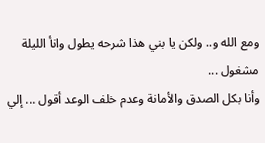ومع الله و.. ولكن يا بني هذا شرحه يطول وانأ الليلة مشغول ...
وأنا بكل الصدق والأمانة وعدم خلف الوعد أقول ... إلي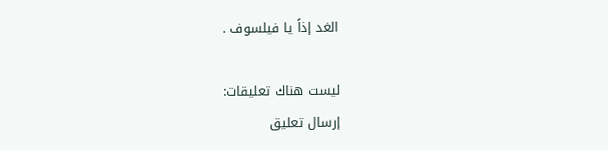الغد إذاً يا فيلسوف .

ليست هناك تعليقات:
إرسال تعليق